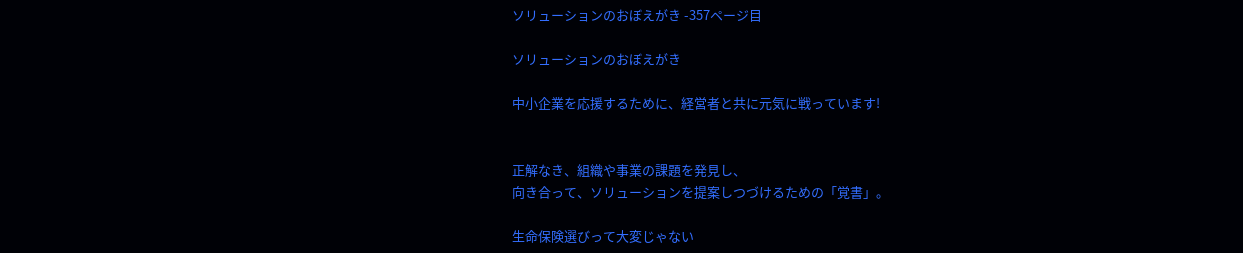ソリューションのおぼえがき -357ページ目

ソリューションのおぼえがき

中小企業を応援するために、経営者と共に元気に戦っています!


正解なき、組織や事業の課題を発見し、
向き合って、ソリューションを提案しつづけるための「覚書」。

生命保険選びって大変じゃない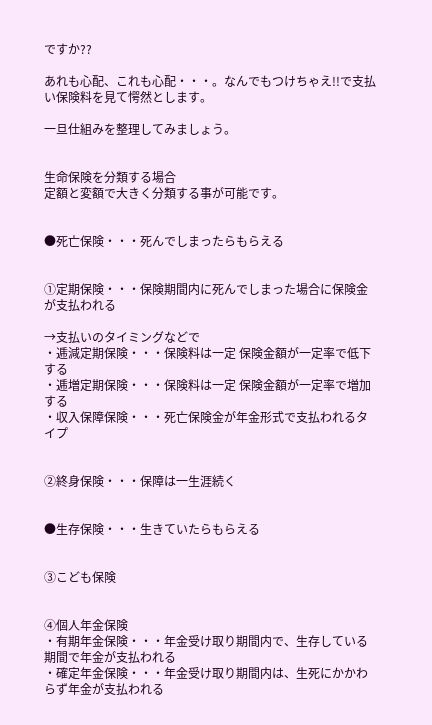ですか??

あれも心配、これも心配・・・。なんでもつけちゃえ!!で支払い保険料を見て愕然とします。

一旦仕組みを整理してみましょう。


生命保険を分類する場合
定額と変額で大きく分類する事が可能です。


●死亡保険・・・死んでしまったらもらえる


①定期保険・・・保険期間内に死んでしまった場合に保険金が支払われる

→支払いのタイミングなどで
・逓減定期保険・・・保険料は一定 保険金額が一定率で低下する
・逓増定期保険・・・保険料は一定 保険金額が一定率で増加する
・収入保障保険・・・死亡保険金が年金形式で支払われるタイプ


②終身保険・・・保障は一生涯続く


●生存保険・・・生きていたらもらえる


③こども保険


④個人年金保険
・有期年金保険・・・年金受け取り期間内で、生存している期間で年金が支払われる
・確定年金保険・・・年金受け取り期間内は、生死にかかわらず年金が支払われる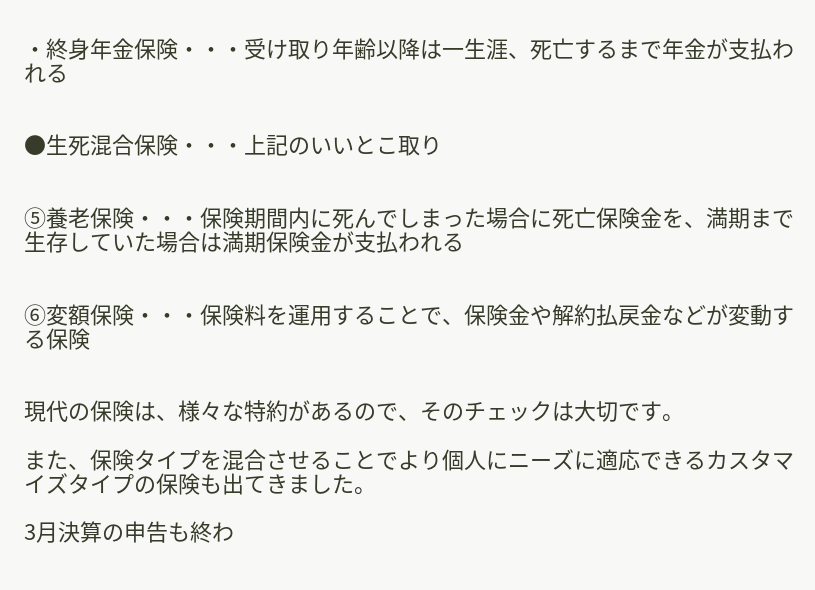・終身年金保険・・・受け取り年齢以降は一生涯、死亡するまで年金が支払われる


●生死混合保険・・・上記のいいとこ取り


⑤養老保険・・・保険期間内に死んでしまった場合に死亡保険金を、満期まで生存していた場合は満期保険金が支払われる


⑥変額保険・・・保険料を運用することで、保険金や解約払戻金などが変動する保険


現代の保険は、様々な特約があるので、そのチェックは大切です。

また、保険タイプを混合させることでより個人にニーズに適応できるカスタマイズタイプの保険も出てきました。

3月決算の申告も終わ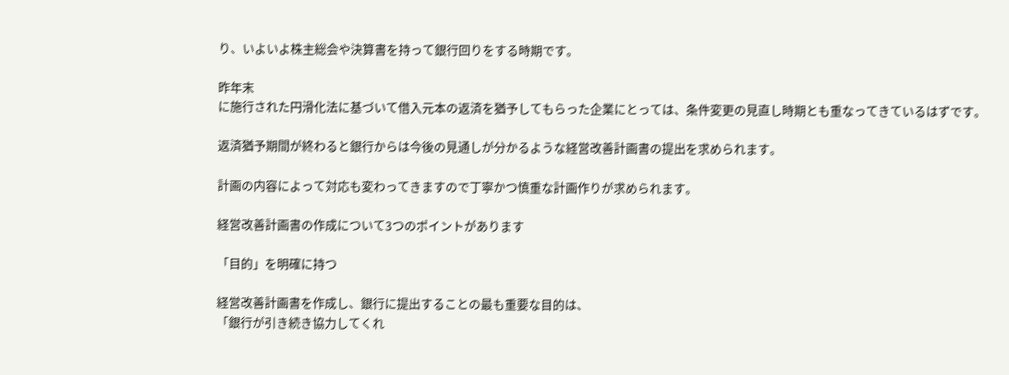り、いよいよ株主総会や決算書を持って銀行回りをする時期です。

昨年末
に施行された円滑化法に基づいて借入元本の返済を猶予してもらった企業にとっては、条件変更の見直し時期とも重なってきているはずです。

返済猶予期間が終わると銀行からは今後の見通しが分かるような経営改善計画書の提出を求められます。

計画の内容によって対応も変わってきますので丁寧かつ慎重な計画作りが求められます。

経営改善計画書の作成について3つのポイントがあります

「目的」を明確に持つ

経営改善計画書を作成し、銀行に提出することの最も重要な目的は、
「銀行が引き続き協力してくれ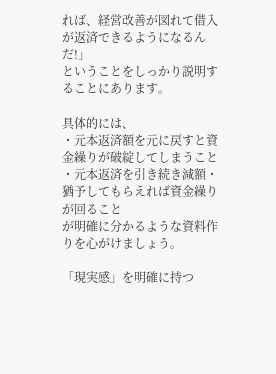れば、経営改善が図れて借入が返済できるようになるんだ!」
ということをしっかり説明することにあります。

具体的には、
・元本返済額を元に戻すと資金繰りが破綻してしまうこと
・元本返済を引き続き減額・猶予してもらえれば資金繰りが回ること
が明確に分かるような資料作りを心がけましょう。

「現実感」を明確に持つ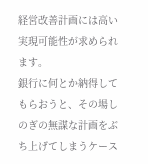経営改善計画には高い実現可能性が求められます。
銀行に何とか納得してもらおうと、その場しのぎの無謀な計画をぶち上げてしまうケース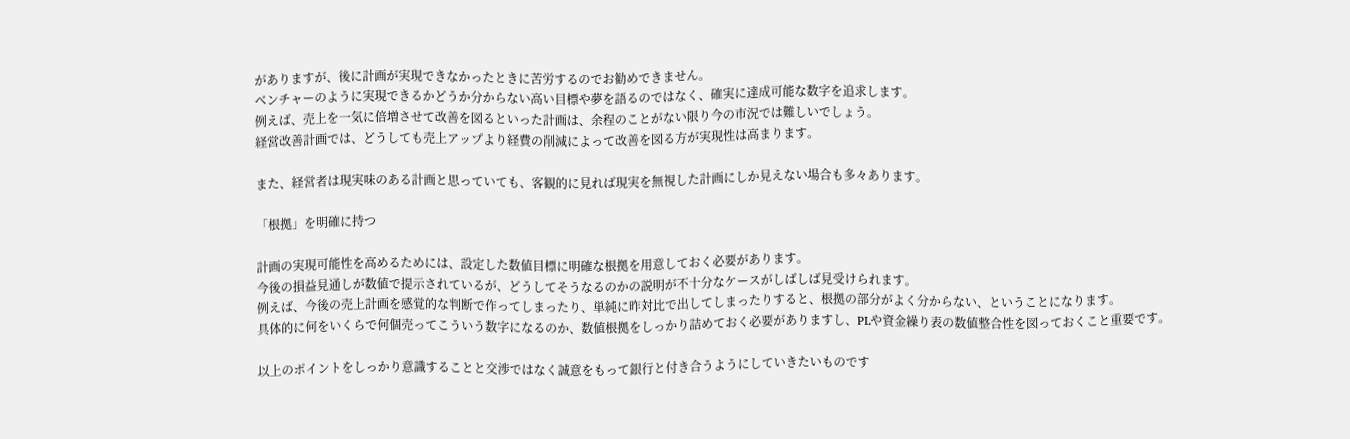がありますが、後に計画が実現できなかったときに苦労するのでお勧めできません。
ベンチャーのように実現できるかどうか分からない高い目標や夢を語るのではなく、確実に達成可能な数字を追求します。
例えば、売上を一気に倍増させて改善を図るといった計画は、余程のことがない限り今の市況では難しいでしょう。
経営改善計画では、どうしても売上アップより経費の削減によって改善を図る方が実現性は高まります。

また、経営者は現実味のある計画と思っていても、客観的に見れば現実を無視した計画にしか見えない場合も多々あります。

「根拠」を明確に持つ

計画の実現可能性を高めるためには、設定した数値目標に明確な根拠を用意しておく必要があります。
今後の損益見通しが数値で提示されているが、どうしてそうなるのかの説明が不十分なケースがしばしば見受けられます。
例えば、今後の売上計画を感覚的な判断で作ってしまったり、単純に昨対比で出してしまったりすると、根拠の部分がよく分からない、ということになります。
具体的に何をいくらで何個売ってこういう数字になるのか、数値根拠をしっかり詰めておく必要がありますし、PLや資金繰り表の数値整合性を図っておくこと重要です。

以上のポイントをしっかり意識することと交渉ではなく誠意をもって銀行と付き合うようにしていきたいものです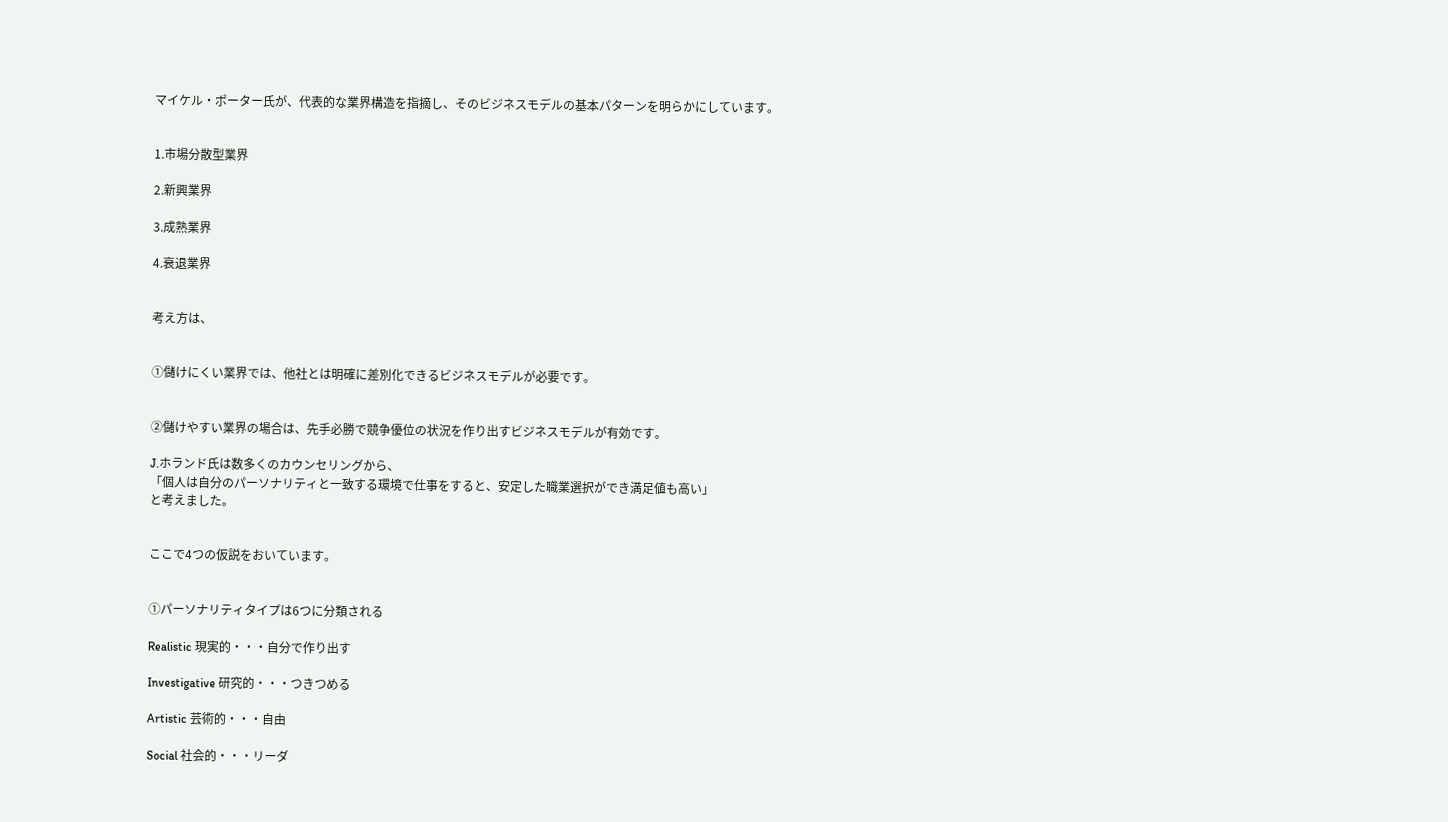マイケル・ポーター氏が、代表的な業界構造を指摘し、そのビジネスモデルの基本パターンを明らかにしています。


1.市場分散型業界

2.新興業界

3.成熟業界

4.衰退業界


考え方は、


①儲けにくい業界では、他社とは明確に差別化できるビジネスモデルが必要です。


②儲けやすい業界の場合は、先手必勝で競争優位の状況を作り出すビジネスモデルが有効です。

J.ホランド氏は数多くのカウンセリングから、
「個人は自分のパーソナリティと一致する環境で仕事をすると、安定した職業選択ができ満足値も高い」
と考えました。


ここで4つの仮説をおいています。


①パーソナリティタイプは6つに分類される

Realistic 現実的・・・自分で作り出す

Investigative 研究的・・・つきつめる

Artistic 芸術的・・・自由

Social 社会的・・・リーダ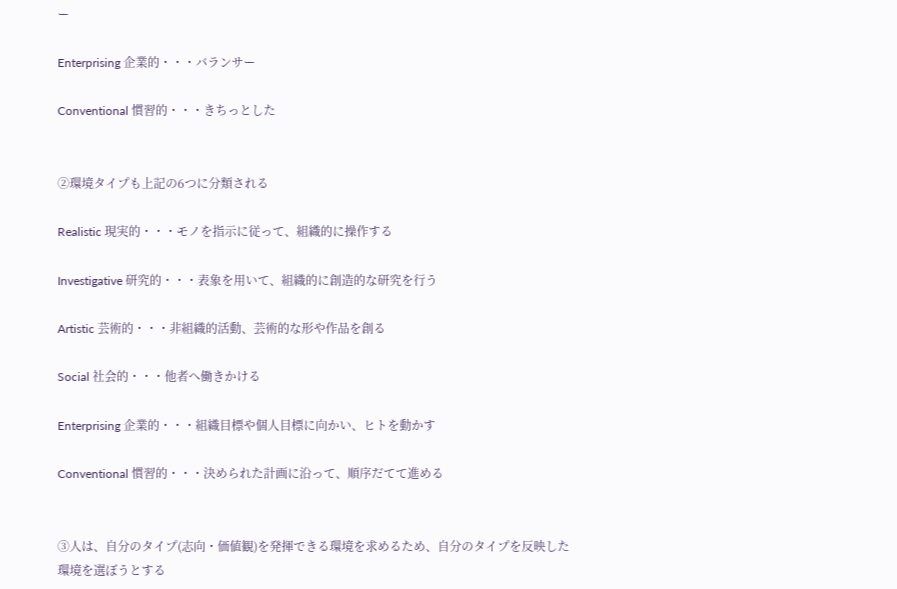ー

Enterprising 企業的・・・バランサー

Conventional 慣習的・・・きちっとした


②環境タイプも上記の6つに分類される

Realistic 現実的・・・モノを指示に従って、組織的に操作する

Investigative 研究的・・・表象を用いて、組織的に創造的な研究を行う

Artistic 芸術的・・・非組織的活動、芸術的な形や作品を創る

Social 社会的・・・他者へ働きかける

Enterprising 企業的・・・組織目標や個人目標に向かい、ヒトを動かす

Conventional 慣習的・・・決められた計画に沿って、順序だてて進める


③人は、自分のタイプ(志向・価値観)を発揮できる環境を求めるため、自分のタイプを反映した環境を選ぼうとする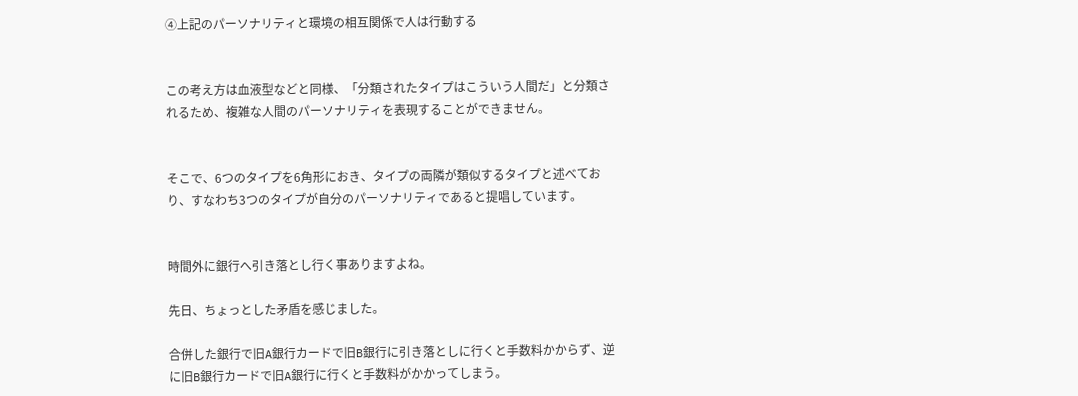④上記のパーソナリティと環境の相互関係で人は行動する


この考え方は血液型などと同様、「分類されたタイプはこういう人間だ」と分類されるため、複雑な人間のパーソナリティを表現することができません。


そこで、6つのタイプを6角形におき、タイプの両隣が類似するタイプと述べており、すなわち3つのタイプが自分のパーソナリティであると提唱しています。


時間外に銀行へ引き落とし行く事ありますよね。

先日、ちょっとした矛盾を感じました。

合併した銀行で旧A銀行カードで旧B銀行に引き落としに行くと手数料かからず、逆に旧B銀行カードで旧A銀行に行くと手数料がかかってしまう。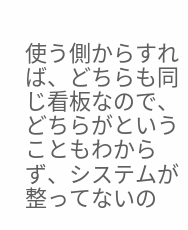使う側からすれば、どちらも同じ看板なので、どちらがということもわからず、システムが整ってないの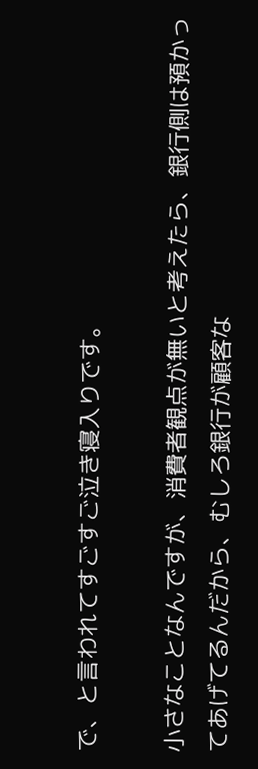で、と言われてすごすご泣き寝入りです。

小さなことなんですが、消費者観点が無いと考えたら、銀行側は預かってあげてるんだから、むしろ銀行が顧客な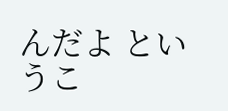んだよ というこ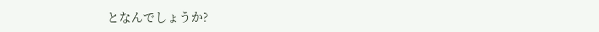となんでしょうか?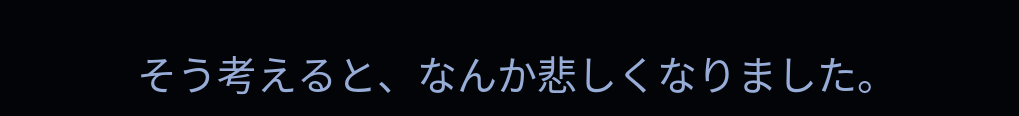そう考えると、なんか悲しくなりました。